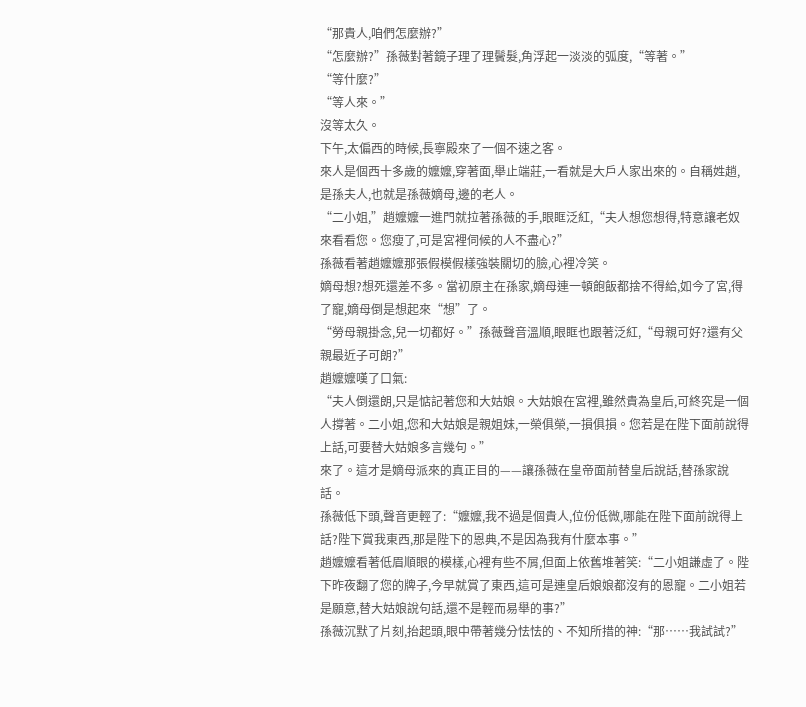“那貴人,咱們怎麼辦?”
“怎麼辦?”孫薇對著鏡子理了理鬢髮,角浮起一淡淡的弧度,“等著。”
“等什麼?”
“等人來。”
沒等太久。
下午,太偏西的時候,長寧殿來了一個不速之客。
來人是個西十多歲的嬤嬤,穿著面,舉止端莊,一看就是大戶人家出來的。自稱姓趙,是孫夫人,也就是孫薇嫡母,邊的老人。
“二小姐,”趙嬤嬤一進門就拉著孫薇的手,眼眶泛紅,“夫人想您想得,特意讓老奴來看看您。您瘦了,可是宮裡伺候的人不盡心?”
孫薇看著趙嬤嬤那張假模假樣強裝關切的臉,心裡冷笑。
嫡母想?想死還差不多。當初原主在孫家,嫡母連一頓飽飯都捨不得給,如今了宮,得了寵,嫡母倒是想起來“想”了。
“勞母親掛念,兒一切都好。”孫薇聲音溫順,眼眶也跟著泛紅,“母親可好?還有父親最近子可朗?”
趙嬤嬤嘆了口氣:
“夫人倒還朗,只是惦記著您和大姑娘。大姑娘在宮裡,雖然貴為皇后,可終究是一個人撐著。二小姐,您和大姑娘是親姐妹,一榮俱榮,一損俱損。您若是在陛下面前說得上話,可要替大姑娘多言幾句。”
來了。這才是嫡母派來的真正目的——讓孫薇在皇帝面前替皇后說話,替孫家說話。
孫薇低下頭,聲音更輕了:“嬤嬤,我不過是個貴人,位份低微,哪能在陛下面前說得上話?陛下賞我東西,那是陛下的恩典,不是因為我有什麼本事。”
趙嬤嬤看著低眉順眼的模樣,心裡有些不屑,但面上依舊堆著笑:“二小姐謙虛了。陛下昨夜翻了您的牌子,今早就賞了東西,這可是連皇后娘娘都沒有的恩寵。二小姐若是願意,替大姑娘說句話,還不是輕而易舉的事?”
孫薇沉默了片刻,抬起頭,眼中帶著幾分怯怯的、不知所措的神:“那……我試試?”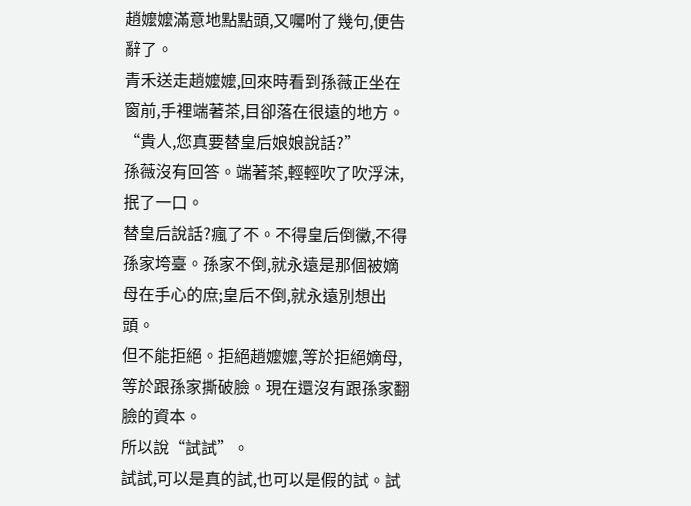趙嬤嬤滿意地點點頭,又囑咐了幾句,便告辭了。
青禾送走趙嬤嬤,回來時看到孫薇正坐在窗前,手裡端著茶,目卻落在很遠的地方。
“貴人,您真要替皇后娘娘說話?”
孫薇沒有回答。端著茶,輕輕吹了吹浮沫,抿了一口。
替皇后說話?瘋了不。不得皇后倒黴,不得孫家垮臺。孫家不倒,就永遠是那個被嫡母在手心的庶;皇后不倒,就永遠別想出頭。
但不能拒絕。拒絕趙嬤嬤,等於拒絕嫡母,等於跟孫家撕破臉。現在還沒有跟孫家翻臉的資本。
所以說“試試”。
試試,可以是真的試,也可以是假的試。試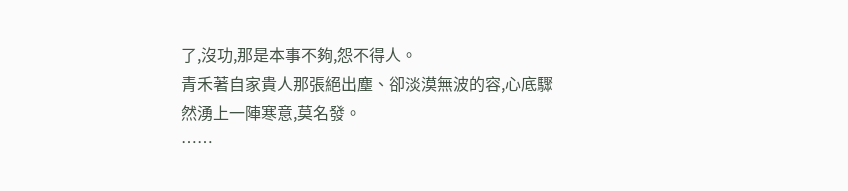了,沒功,那是本事不夠,怨不得人。
青禾著自家貴人那張絕出塵、卻淡漠無波的容,心底驟然湧上一陣寒意,莫名發。
……